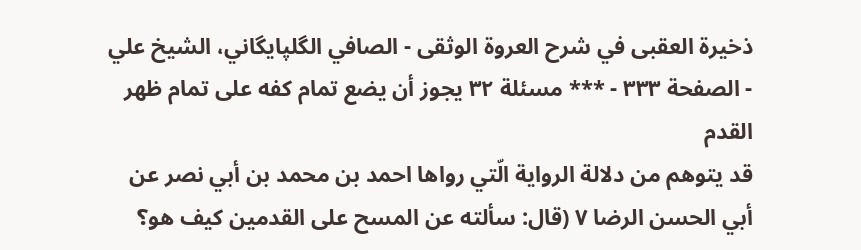ذخيرة العقبى في شرح العروة الوثقى - الصافي الگلپايگاني، الشيخ علي - الصفحة ٣٣٣ - *** مسئلة ٣٢ يجوز أن يضع تمام كفه على تمام ظهر القدم
قد يتوهم من دلالة الرواية الّتي رواها احمد بن محمد بن أبي نصر عن أبي الحسن الرضا ٧ (قال: سألته عن المسح على القدمين كيف هو؟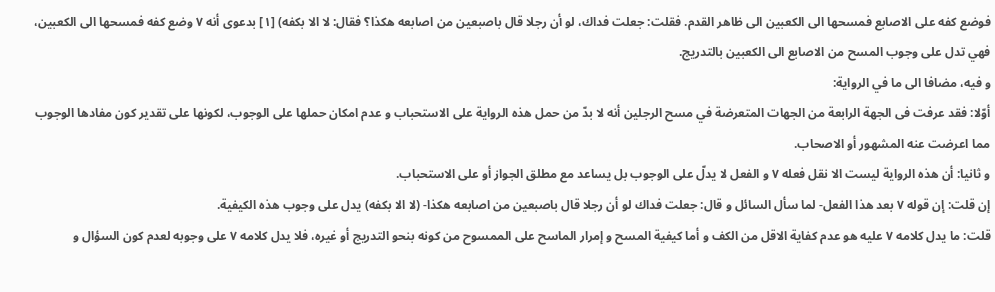فوضع كفه على الاصابع فمسحها الى الكعبين الى ظاهر القدم. فقلت: جعلت فداك، لو أن رجلا قال باصبعين من اصابعه هكذا؟ فقال: لا الا بكفه) [١] بدعوى أنه ٧ وضع كفه فمسحها الى الكعبين، فهي تدل على وجوب المسح من الاصابع الى الكعبين بالتدريج.
و فيه، مضافا الى ما في الرواية:
أوّلا: فقد عرفت فى الجهة الرابعة من الجهات المتعرضة في مسح الرجلين أنه لا بدّ من حمل هذه الرواية على الاستحباب و عدم امكان حملها على الوجوب، لكونها على تقدير كون مفادها الوجوب مما اعرضت عنه المشهور أو الاصحاب.
و ثانيا: أن هذه الرواية ليست الا نقل فعله ٧ و الفعل لا يدلّ على الوجوب بل يساعد مع مطلق الجواز أو على الاستحباب.
إن قلت: إن قوله ٧ بعد هذا الفعل- لما سأل السائل و قال: جعلت فداك لو أن رجلا قال باصبعين من اصابعه هكذا- (لا الا بكفه) يدل على وجوب هذه الكيفية.
قلت: ما يدل كلامه ٧ عليه هو عدم كفاية الاقل من الكف و أما كيفية المسح و إمرار الماسح على الممسوح من كونه بنحو التدريج أو غيره، فلا يدل كلامه ٧ على وجوبه لعدم كون السؤال و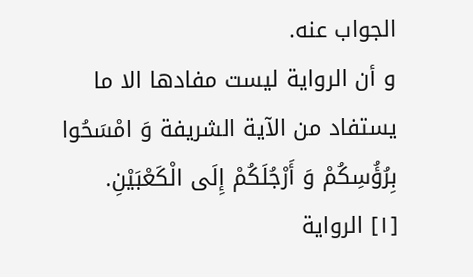الجواب عنه.
و أن الرواية ليست مفادها الا ما يستفاد من الآية الشريفة وَ امْسَحُوا بِرُؤُسِكُمْ وَ أَرْجُلَكُمْ إِلَى الْكَعْبَيْنِ.
[١] الرواية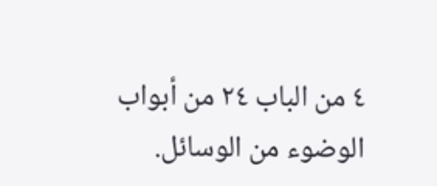٤ من الباب ٢٤ من أبواب الوضوء من الوسائل.